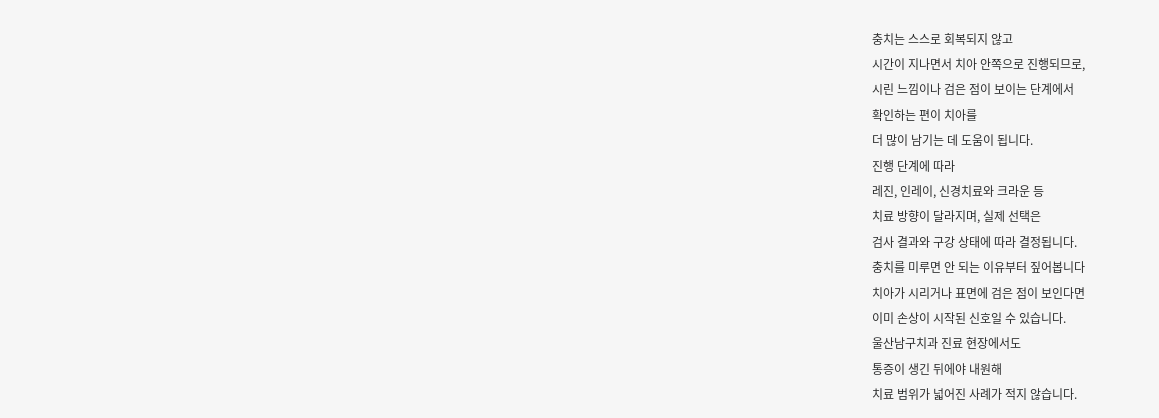충치는 스스로 회복되지 않고
시간이 지나면서 치아 안쪽으로 진행되므로,
시린 느낌이나 검은 점이 보이는 단계에서
확인하는 편이 치아를
더 많이 남기는 데 도움이 됩니다.
진행 단계에 따라
레진, 인레이, 신경치료와 크라운 등
치료 방향이 달라지며, 실제 선택은
검사 결과와 구강 상태에 따라 결정됩니다.
충치를 미루면 안 되는 이유부터 짚어봅니다
치아가 시리거나 표면에 검은 점이 보인다면
이미 손상이 시작된 신호일 수 있습니다.
울산남구치과 진료 현장에서도
통증이 생긴 뒤에야 내원해
치료 범위가 넓어진 사례가 적지 않습니다.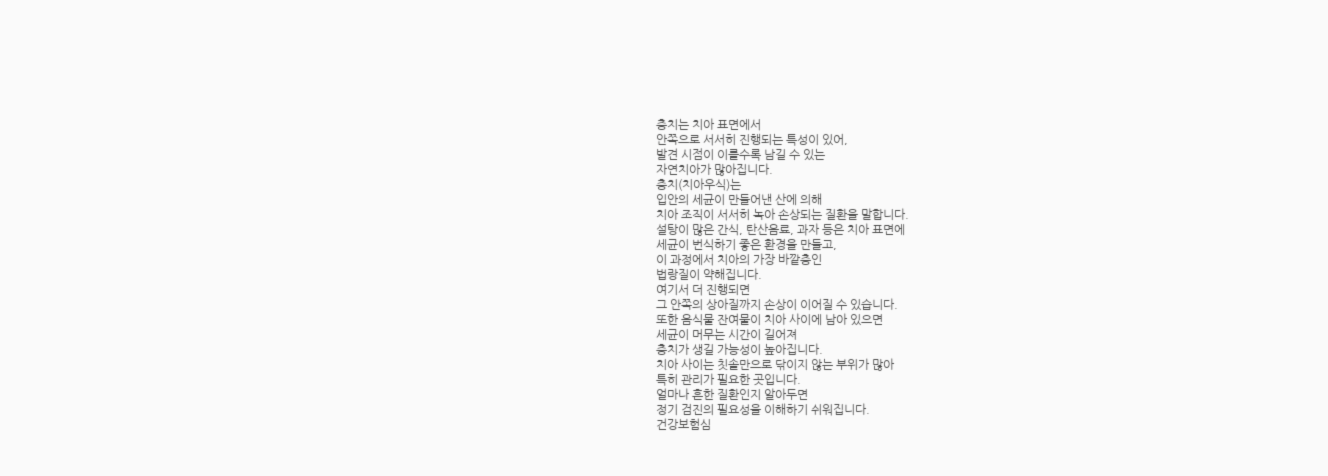충치는 치아 표면에서
안쪽으로 서서히 진행되는 특성이 있어,
발견 시점이 이를수록 남길 수 있는
자연치아가 많아집니다.
충치(치아우식)는
입안의 세균이 만들어낸 산에 의해
치아 조직이 서서히 녹아 손상되는 질환을 말합니다.
설탕이 많은 간식, 탄산음료, 과자 등은 치아 표면에
세균이 번식하기 좋은 환경을 만들고,
이 과정에서 치아의 가장 바깥층인
법랑질이 약해집니다.
여기서 더 진행되면
그 안쪽의 상아질까지 손상이 이어질 수 있습니다.
또한 음식물 잔여물이 치아 사이에 남아 있으면
세균이 머무는 시간이 길어져
충치가 생길 가능성이 높아집니다.
치아 사이는 칫솔만으로 닦이지 않는 부위가 많아
특히 관리가 필요한 곳입니다.
얼마나 흔한 질환인지 알아두면
정기 검진의 필요성을 이해하기 쉬워집니다.
건강보험심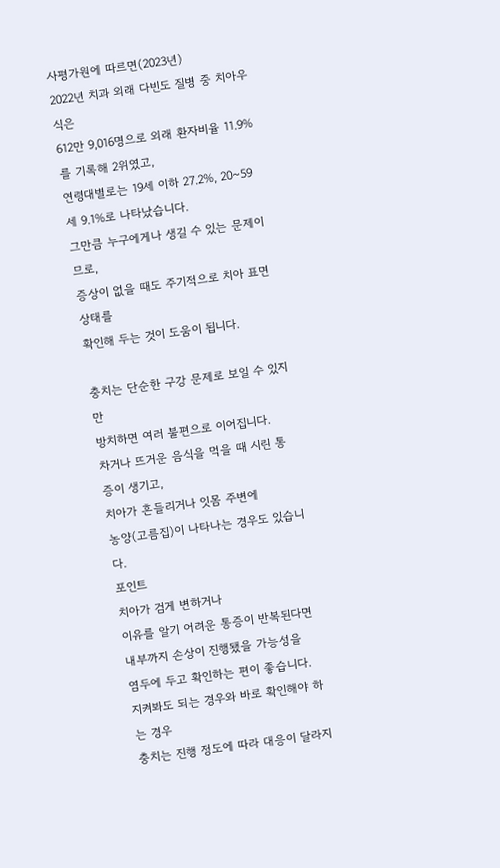사평가원에 따르면(2023년)
2022년 치과 외래 다빈도 질병 중 치아우식은
612만 9,016명으로 외래 환자비율 11.9%를 기록해 2위였고,
연령대별로는 19세 이하 27.2%, 20~59세 9.1%로 나타났습니다.
그만큼 누구에게나 생길 수 있는 문제이므로,
증상이 없을 때도 주기적으로 치아 표면 상태를
확인해 두는 것이 도움이 됩니다.

충치는 단순한 구강 문제로 보일 수 있지만
방치하면 여러 불편으로 이어집니다.
차거나 뜨거운 음식을 먹을 때 시린 통증이 생기고,
치아가 흔들리거나 잇몸 주변에
농양(고름집)이 나타나는 경우도 있습니다.
포인트
치아가 검게 변하거나
이유를 알기 어려운 통증이 반복된다면
내부까지 손상이 진행됐을 가능성을
염두에 두고 확인하는 편이 좋습니다.
지켜봐도 되는 경우와 바로 확인해야 하는 경우
충치는 진행 정도에 따라 대응이 달라지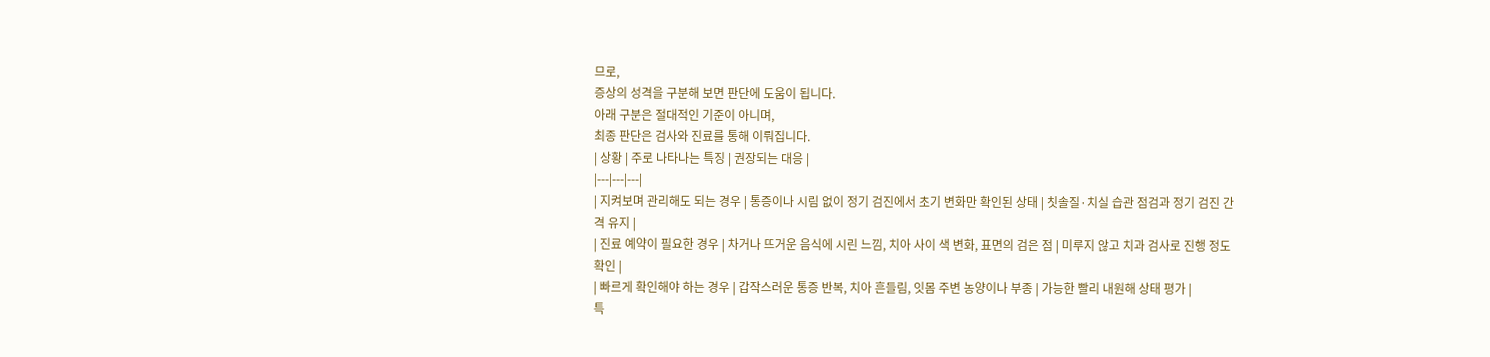므로,
증상의 성격을 구분해 보면 판단에 도움이 됩니다.
아래 구분은 절대적인 기준이 아니며,
최종 판단은 검사와 진료를 통해 이뤄집니다.
| 상황 | 주로 나타나는 특징 | 권장되는 대응 |
|---|---|---|
| 지켜보며 관리해도 되는 경우 | 통증이나 시림 없이 정기 검진에서 초기 변화만 확인된 상태 | 칫솔질·치실 습관 점검과 정기 검진 간격 유지 |
| 진료 예약이 필요한 경우 | 차거나 뜨거운 음식에 시린 느낌, 치아 사이 색 변화, 표면의 검은 점 | 미루지 않고 치과 검사로 진행 정도 확인 |
| 빠르게 확인해야 하는 경우 | 갑작스러운 통증 반복, 치아 흔들림, 잇몸 주변 농양이나 부종 | 가능한 빨리 내원해 상태 평가 |
특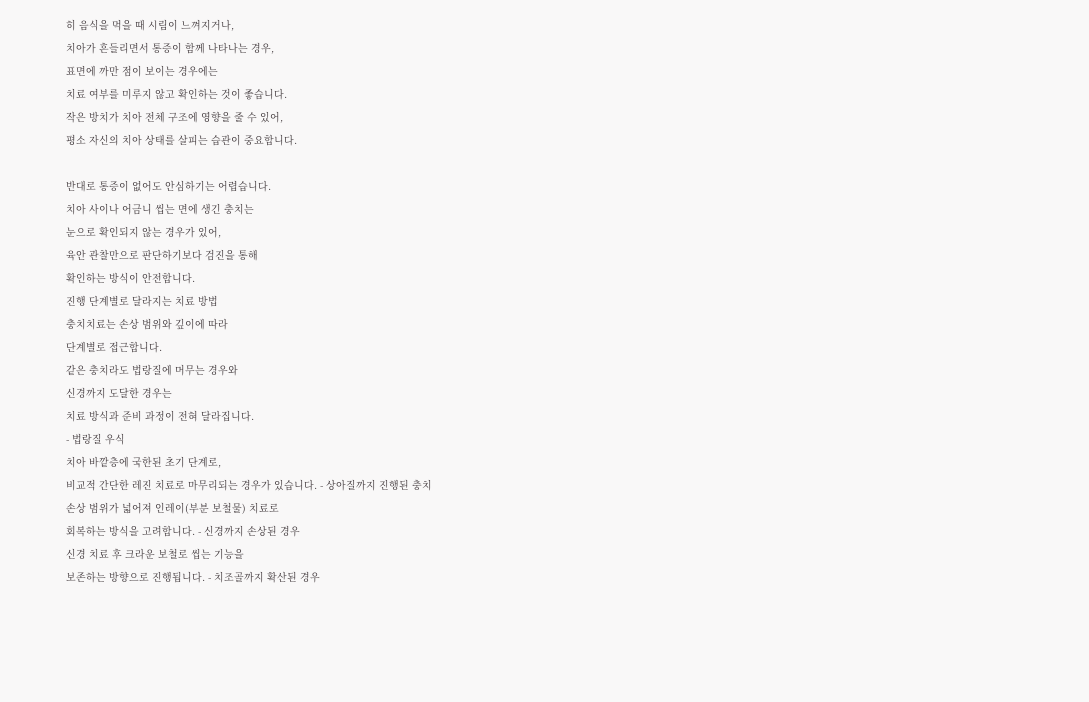히 음식을 먹을 때 시림이 느껴지거나,
치아가 흔들리면서 통증이 함께 나타나는 경우,
표면에 까만 점이 보이는 경우에는
치료 여부를 미루지 않고 확인하는 것이 좋습니다.
작은 방치가 치아 전체 구조에 영향을 줄 수 있어,
평소 자신의 치아 상태를 살피는 습관이 중요합니다.

반대로 통증이 없어도 안심하기는 어렵습니다.
치아 사이나 어금니 씹는 면에 생긴 충치는
눈으로 확인되지 않는 경우가 있어,
육안 관찰만으로 판단하기보다 검진을 통해
확인하는 방식이 안전합니다.
진행 단계별로 달라지는 치료 방법
충치치료는 손상 범위와 깊이에 따라
단계별로 접근합니다.
같은 충치라도 법랑질에 머무는 경우와
신경까지 도달한 경우는
치료 방식과 준비 과정이 전혀 달라집니다.
- 법랑질 우식
치아 바깥층에 국한된 초기 단계로,
비교적 간단한 레진 치료로 마무리되는 경우가 있습니다. - 상아질까지 진행된 충치
손상 범위가 넓어져 인레이(부분 보철물) 치료로
회복하는 방식을 고려합니다. - 신경까지 손상된 경우
신경 치료 후 크라운 보철로 씹는 기능을
보존하는 방향으로 진행됩니다. - 치조골까지 확산된 경우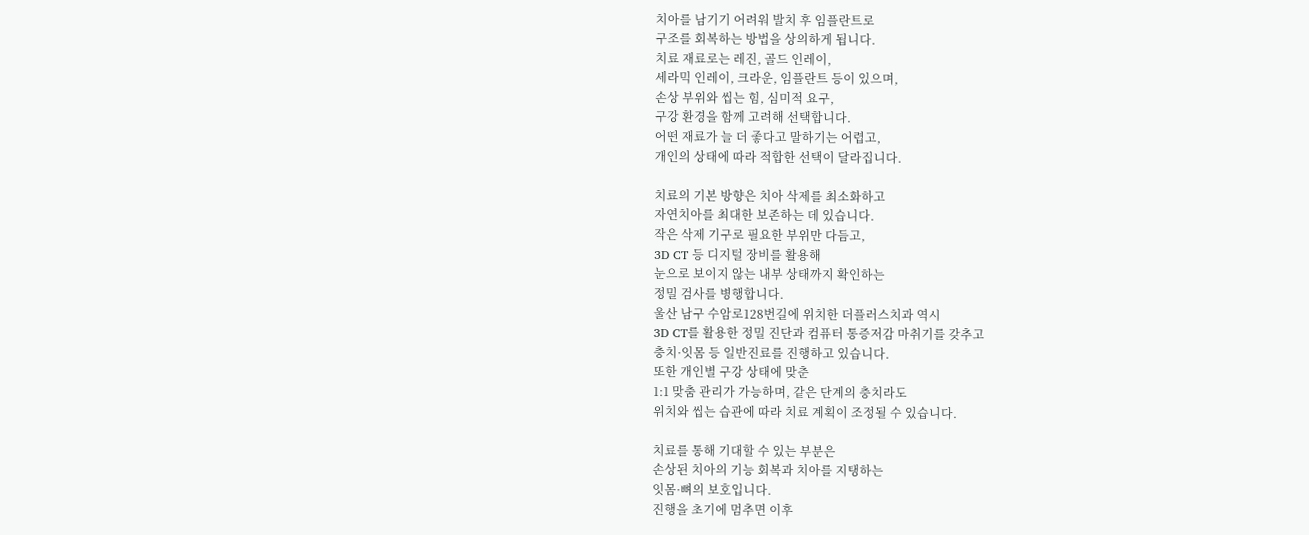치아를 남기기 어려워 발치 후 임플란트로
구조를 회복하는 방법을 상의하게 됩니다.
치료 재료로는 레진, 골드 인레이,
세라믹 인레이, 크라운, 임플란트 등이 있으며,
손상 부위와 씹는 힘, 심미적 요구,
구강 환경을 함께 고려해 선택합니다.
어떤 재료가 늘 더 좋다고 말하기는 어렵고,
개인의 상태에 따라 적합한 선택이 달라집니다.

치료의 기본 방향은 치아 삭제를 최소화하고
자연치아를 최대한 보존하는 데 있습니다.
작은 삭제 기구로 필요한 부위만 다듬고,
3D CT 등 디지털 장비를 활용해
눈으로 보이지 않는 내부 상태까지 확인하는
정밀 검사를 병행합니다.
울산 남구 수암로128번길에 위치한 더플러스치과 역시
3D CT를 활용한 정밀 진단과 컴퓨터 통증저감 마취기를 갖추고
충치·잇몸 등 일반진료를 진행하고 있습니다.
또한 개인별 구강 상태에 맞춘
1:1 맞춤 관리가 가능하며, 같은 단계의 충치라도
위치와 씹는 습관에 따라 치료 계획이 조정될 수 있습니다.

치료를 통해 기대할 수 있는 부분은
손상된 치아의 기능 회복과 치아를 지탱하는
잇몸·뼈의 보호입니다.
진행을 초기에 멈추면 이후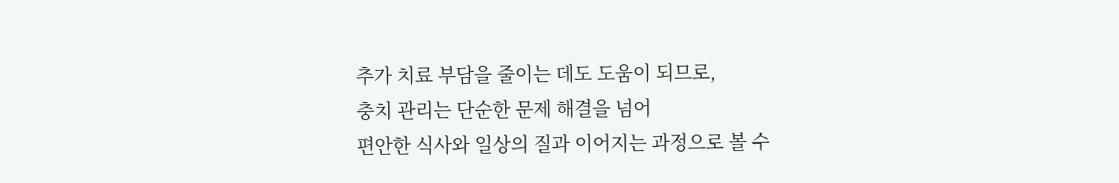추가 치료 부담을 줄이는 데도 도움이 되므로,
충치 관리는 단순한 문제 해결을 넘어
편안한 식사와 일상의 질과 이어지는 과정으로 볼 수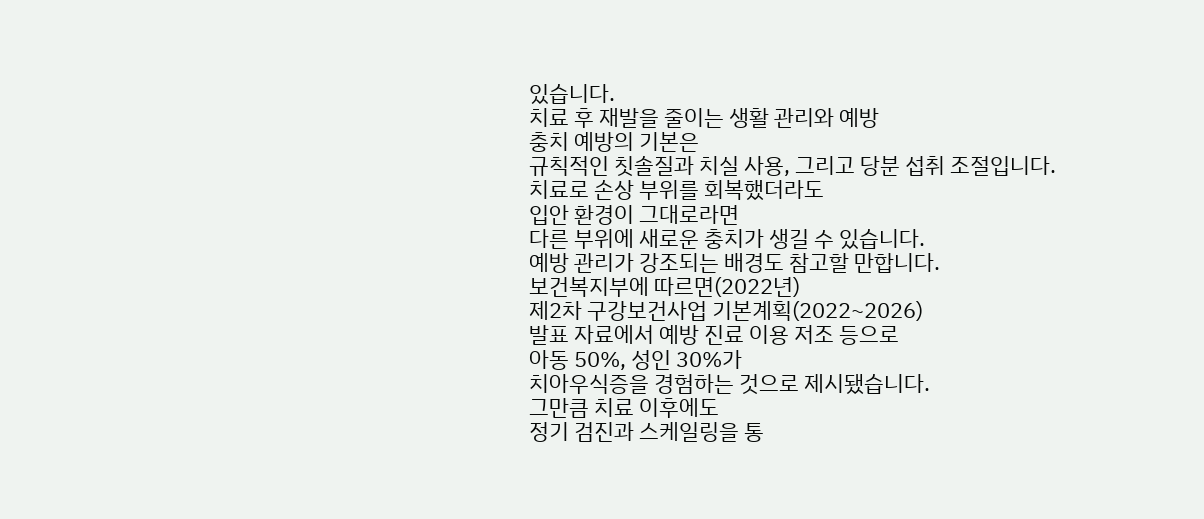있습니다.
치료 후 재발을 줄이는 생활 관리와 예방
충치 예방의 기본은
규칙적인 칫솔질과 치실 사용, 그리고 당분 섭취 조절입니다.
치료로 손상 부위를 회복했더라도
입안 환경이 그대로라면
다른 부위에 새로운 충치가 생길 수 있습니다.
예방 관리가 강조되는 배경도 참고할 만합니다.
보건복지부에 따르면(2022년)
제2차 구강보건사업 기본계획(2022~2026)
발표 자료에서 예방 진료 이용 저조 등으로
아동 50%, 성인 30%가
치아우식증을 경험하는 것으로 제시됐습니다.
그만큼 치료 이후에도
정기 검진과 스케일링을 통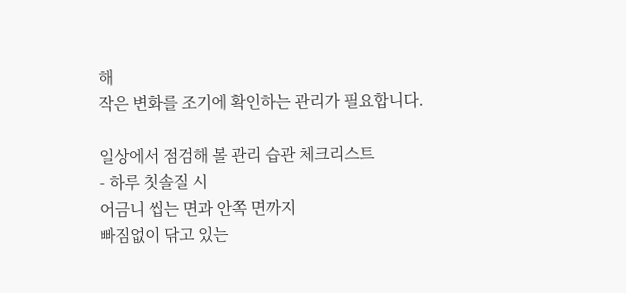해
작은 변화를 조기에 확인하는 관리가 필요합니다.

일상에서 점검해 볼 관리 습관 체크리스트
- 하루 칫솔질 시
어금니 씹는 면과 안쪽 면까지
빠짐없이 닦고 있는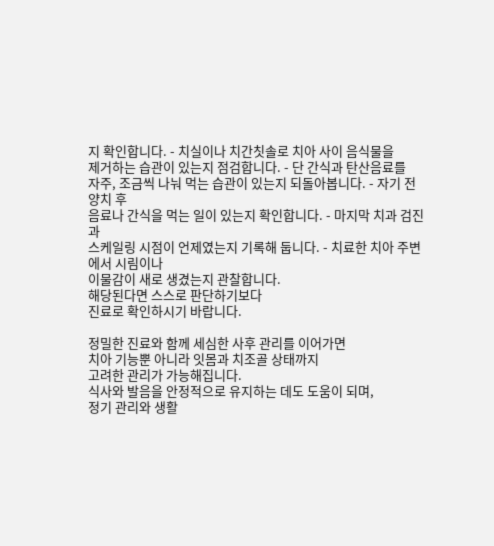지 확인합니다. - 치실이나 치간칫솔로 치아 사이 음식물을
제거하는 습관이 있는지 점검합니다. - 단 간식과 탄산음료를
자주, 조금씩 나눠 먹는 습관이 있는지 되돌아봅니다. - 자기 전 양치 후
음료나 간식을 먹는 일이 있는지 확인합니다. - 마지막 치과 검진과
스케일링 시점이 언제였는지 기록해 둡니다. - 치료한 치아 주변에서 시림이나
이물감이 새로 생겼는지 관찰합니다.
해당된다면 스스로 판단하기보다
진료로 확인하시기 바랍니다.

정밀한 진료와 함께 세심한 사후 관리를 이어가면
치아 기능뿐 아니라 잇몸과 치조골 상태까지
고려한 관리가 가능해집니다.
식사와 발음을 안정적으로 유지하는 데도 도움이 되며,
정기 관리와 생활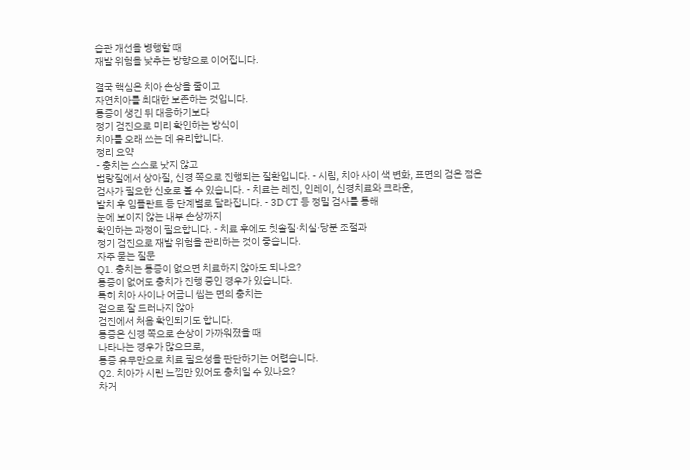습관 개선을 병행할 때
재발 위험을 낮추는 방향으로 이어집니다.

결국 핵심은 치아 손상을 줄이고
자연치아를 최대한 보존하는 것입니다.
통증이 생긴 뒤 대응하기보다
정기 검진으로 미리 확인하는 방식이
치아를 오래 쓰는 데 유리합니다.
정리 요약
- 충치는 스스로 낫지 않고
법랑질에서 상아질, 신경 쪽으로 진행되는 질환입니다. - 시림, 치아 사이 색 변화, 표면의 검은 점은
검사가 필요한 신호로 볼 수 있습니다. - 치료는 레진, 인레이, 신경치료와 크라운,
발치 후 임플란트 등 단계별로 달라집니다. - 3D CT 등 정밀 검사를 통해
눈에 보이지 않는 내부 손상까지
확인하는 과정이 필요합니다. - 치료 후에도 칫솔질·치실·당분 조절과
정기 검진으로 재발 위험을 관리하는 것이 좋습니다.
자주 묻는 질문
Q1. 충치는 통증이 없으면 치료하지 않아도 되나요?
통증이 없어도 충치가 진행 중인 경우가 있습니다.
특히 치아 사이나 어금니 씹는 면의 충치는
겉으로 잘 드러나지 않아
검진에서 처음 확인되기도 합니다.
통증은 신경 쪽으로 손상이 가까워졌을 때
나타나는 경우가 많으므로,
통증 유무만으로 치료 필요성을 판단하기는 어렵습니다.
Q2. 치아가 시린 느낌만 있어도 충치일 수 있나요?
차거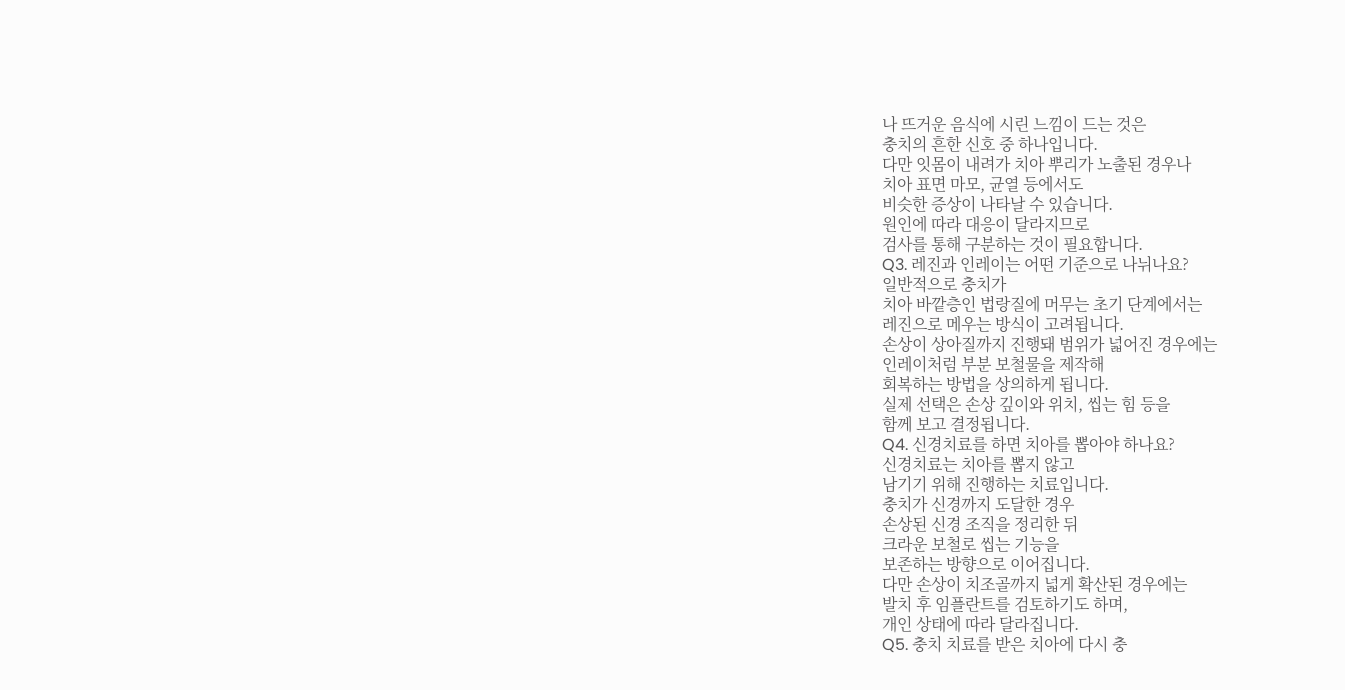나 뜨거운 음식에 시린 느낌이 드는 것은
충치의 흔한 신호 중 하나입니다.
다만 잇몸이 내려가 치아 뿌리가 노출된 경우나
치아 표면 마모, 균열 등에서도
비슷한 증상이 나타날 수 있습니다.
원인에 따라 대응이 달라지므로
검사를 통해 구분하는 것이 필요합니다.
Q3. 레진과 인레이는 어떤 기준으로 나뉘나요?
일반적으로 충치가
치아 바깥층인 법랑질에 머무는 초기 단계에서는
레진으로 메우는 방식이 고려됩니다.
손상이 상아질까지 진행돼 범위가 넓어진 경우에는
인레이처럼 부분 보철물을 제작해
회복하는 방법을 상의하게 됩니다.
실제 선택은 손상 깊이와 위치, 씹는 힘 등을
함께 보고 결정됩니다.
Q4. 신경치료를 하면 치아를 뽑아야 하나요?
신경치료는 치아를 뽑지 않고
남기기 위해 진행하는 치료입니다.
충치가 신경까지 도달한 경우
손상된 신경 조직을 정리한 뒤
크라운 보철로 씹는 기능을
보존하는 방향으로 이어집니다.
다만 손상이 치조골까지 넓게 확산된 경우에는
발치 후 임플란트를 검토하기도 하며,
개인 상태에 따라 달라집니다.
Q5. 충치 치료를 받은 치아에 다시 충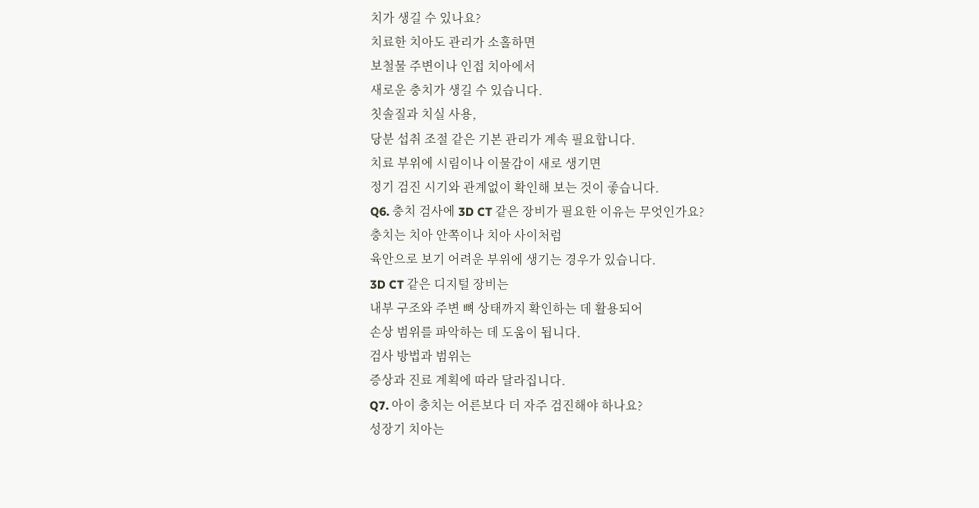치가 생길 수 있나요?
치료한 치아도 관리가 소홀하면
보철물 주변이나 인접 치아에서
새로운 충치가 생길 수 있습니다.
칫솔질과 치실 사용,
당분 섭취 조절 같은 기본 관리가 계속 필요합니다.
치료 부위에 시림이나 이물감이 새로 생기면
정기 검진 시기와 관계없이 확인해 보는 것이 좋습니다.
Q6. 충치 검사에 3D CT 같은 장비가 필요한 이유는 무엇인가요?
충치는 치아 안쪽이나 치아 사이처럼
육안으로 보기 어려운 부위에 생기는 경우가 있습니다.
3D CT 같은 디지털 장비는
내부 구조와 주변 뼈 상태까지 확인하는 데 활용되어
손상 범위를 파악하는 데 도움이 됩니다.
검사 방법과 범위는
증상과 진료 계획에 따라 달라집니다.
Q7. 아이 충치는 어른보다 더 자주 검진해야 하나요?
성장기 치아는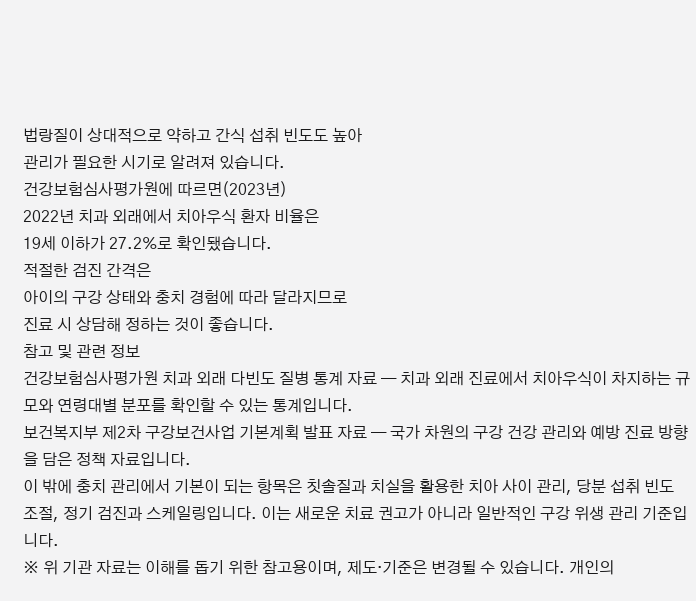법랑질이 상대적으로 약하고 간식 섭취 빈도도 높아
관리가 필요한 시기로 알려져 있습니다.
건강보험심사평가원에 따르면(2023년)
2022년 치과 외래에서 치아우식 환자 비율은
19세 이하가 27.2%로 확인됐습니다.
적절한 검진 간격은
아이의 구강 상태와 충치 경험에 따라 달라지므로
진료 시 상담해 정하는 것이 좋습니다.
참고 및 관련 정보
건강보험심사평가원 치과 외래 다빈도 질병 통계 자료 — 치과 외래 진료에서 치아우식이 차지하는 규모와 연령대별 분포를 확인할 수 있는 통계입니다.
보건복지부 제2차 구강보건사업 기본계획 발표 자료 — 국가 차원의 구강 건강 관리와 예방 진료 방향을 담은 정책 자료입니다.
이 밖에 충치 관리에서 기본이 되는 항목은 칫솔질과 치실을 활용한 치아 사이 관리, 당분 섭취 빈도 조절, 정기 검진과 스케일링입니다. 이는 새로운 치료 권고가 아니라 일반적인 구강 위생 관리 기준입니다.
※ 위 기관 자료는 이해를 돕기 위한 참고용이며, 제도·기준은 변경될 수 있습니다. 개인의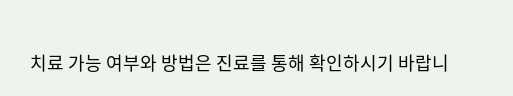치료 가능 여부와 방법은 진료를 통해 확인하시기 바랍니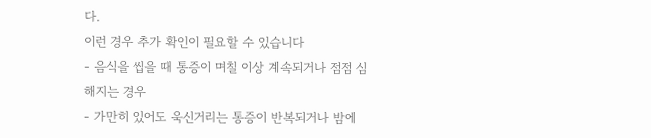다.
이런 경우 추가 확인이 필요할 수 있습니다
- 음식을 씹을 때 통증이 며칠 이상 계속되거나 점점 심해지는 경우
- 가만히 있어도 욱신거리는 통증이 반복되거나 밤에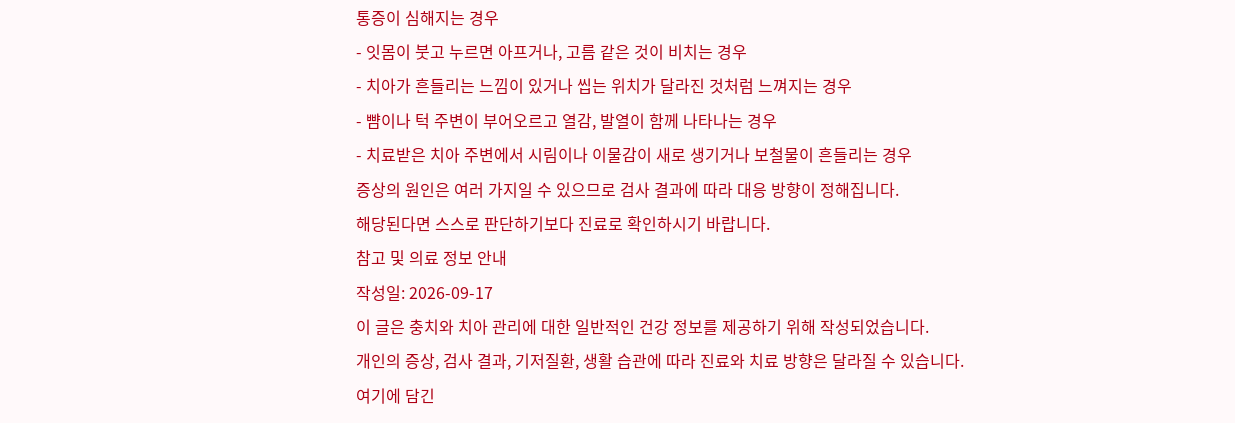통증이 심해지는 경우
- 잇몸이 붓고 누르면 아프거나, 고름 같은 것이 비치는 경우
- 치아가 흔들리는 느낌이 있거나 씹는 위치가 달라진 것처럼 느껴지는 경우
- 뺨이나 턱 주변이 부어오르고 열감, 발열이 함께 나타나는 경우
- 치료받은 치아 주변에서 시림이나 이물감이 새로 생기거나 보철물이 흔들리는 경우
증상의 원인은 여러 가지일 수 있으므로 검사 결과에 따라 대응 방향이 정해집니다.
해당된다면 스스로 판단하기보다 진료로 확인하시기 바랍니다.
참고 및 의료 정보 안내
작성일: 2026-09-17
이 글은 충치와 치아 관리에 대한 일반적인 건강 정보를 제공하기 위해 작성되었습니다.
개인의 증상, 검사 결과, 기저질환, 생활 습관에 따라 진료와 치료 방향은 달라질 수 있습니다.
여기에 담긴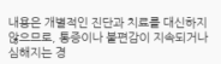내용은 개별적인 진단과 치료를 대신하지 않으므로, 통증이나 불편감이 지속되거나 심해지는 경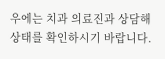우에는 치과 의료진과 상담해 상태를 확인하시기 바랍니다.